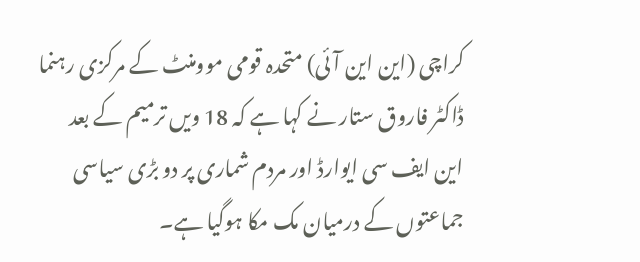کراچی (این این آئی) متحدہ قومی موومنٹ کے مرکزی رہنما ڈاکٹر فاروق ستار نے کہا ہے کہ 18 ویں ترمیم کے بعد این ایف سی ایوارڈ اور مردم شماری پر دو بڑی سیاسی جماعتوں کے درمیان مک مکا ہوگیا ہے۔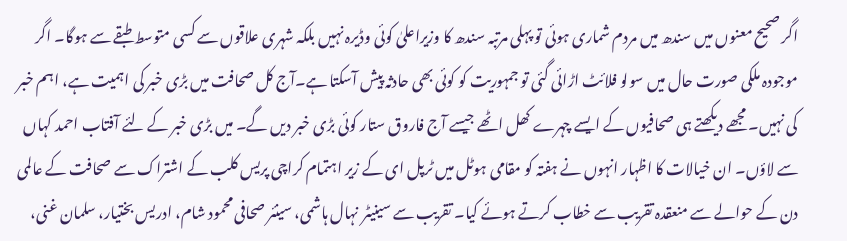اگر صحیح معنوں میں سندھ میں مردم شماری ہوئی تو پہلی مرتبہ سندھ کا وزیراعلیٰ کوئی وڈیرہ نہیں بلکہ شہری علاقوں سے کسی متوسط طبقے سے ہوگا۔ اگر موجودہ ملکی صورت حال میں سولو فلائٹ اڑائی گئی تو جمہوریت کو کوئی بھی حادثہ پیش آسکتا ہے۔آج کل صحافت میں بڑی خبر کی اہمیت ہے، اہم خبر کی نہیں۔ مجھے دیکھتے ہی صحافیوں کے ایسے چہرے کھل اٹھے جیسے آج فاروق ستار کوئی بڑی خبر دیں گے۔ میں بڑی خبر کے لئے آفتاب احمد کہاں سے لاؤں۔ ان خیالات کا اظہار انہوں نے ہفتہ کو مقامی ہوٹل میں ٹرپل ای کے زیر اہتمام کراچی پریس کلب کے اشتراک سے صحافت کے عالمی دن کے حوالے سے منعقدہ تقریب سے خطاب کرتے ہوئے کیا۔ تقریب سے سینیٹر نہال ہاشمی، سینئر صحافی محمود شام، ادریس بختیار، سلمان غنی،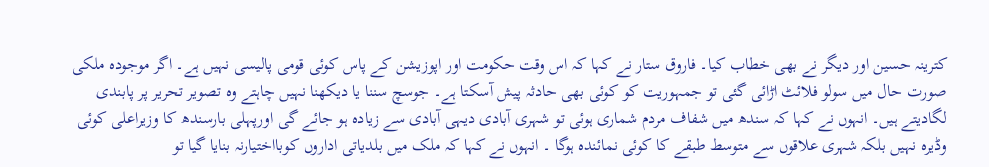کترینہ حسین اور دیگر نے بھی خطاب کیا۔ فاروق ستار نے کہا کہ اس وقت حکومت اور اپوزیشن کے پاس کوئی قومی پالیسی نہیں ہے۔ اگر موجودہ ملکی صورت حال میں سولو فلائٹ اڑائی گئی تو جمہوریت کو کوئی بھی حادثہ پیش آسکتا ہے۔ جوسچ سننا یا دیکھنا نہیں چاہتے وہ تصویر تحریر پر پابندی لگادیتے ہیں۔ انہوں نے کہا کہ سندھ میں شفاف مردم شماری ہوئی تو شہری آبادی دیہی آبادی سے زیادہ ہو جائے گی اورپہلی بارسندھ کا وزیراعلی کوئی وڈیرہ نہیں بلکہ شہری علاقوں سے متوسط طبقے کا کوئی نمائندہ ہوگا ۔ انہوں نے کہا کہ ملک میں بلدیاتی اداروں کوبااختیارنہ بنایا گیا تو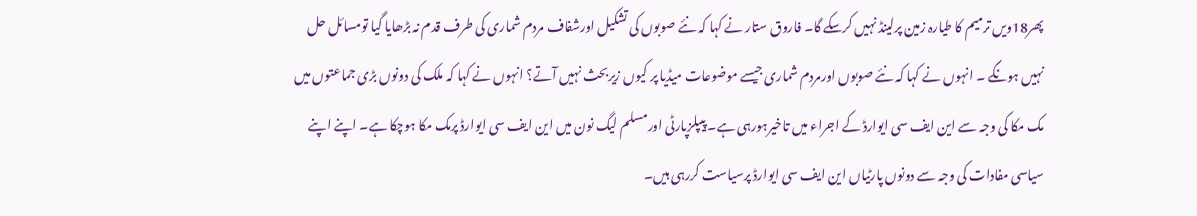پھر18ویں ترمیم کا طیارہ زمین پرلینڈ نہیں کرسکے گا۔ فاروق ستار نے کہا کہ نئے صوبوں کی تشکیل اورشفاف مردم شماری کی طرف قدم نہ بڑھایا گیا تومسائل حل نہیں ہونگے ۔ انہوں نے کہا کہ نئے صوبوں اورمردم شماری جیسے موضوعات میڈیا پر کیوں زیربحث نہیں آتے؟ انہوں نے کہا کہ ملک کی دونوں بڑی جماعتوں میں مک مکا کی وجہ سے این ایف سی ایوارڈ کے اجراء میں تاخیرہورہی ہے۔ پیپلزپارٹی اورمسلم لیگ نون میں این ایف سی ایوارڈ پرمک مکا ہوچکا ہے۔ اپنے اپنے سیاسی مفادات کی وجہ سے دونوں پارٹیاں این ایف سی ایوارڈ پرسیاست کررہی ہیں۔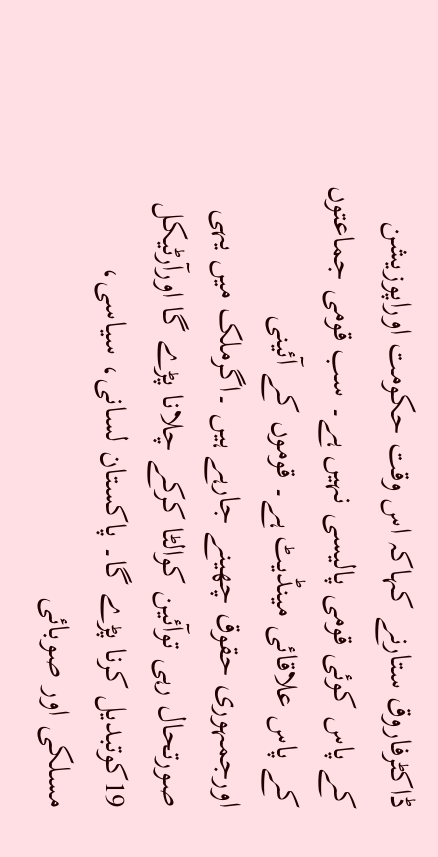ڈاکٹرفاروق ستارنے کہاکہ اس وقت حکومت اوراپوزیشن کے پاس کوئی قومی پالیسی نہیں ہے۔ سب قومی جماعتوں کے پاس علاقائی مینڈیٹ ہے۔ قوموں کے آئینی اورجمہوری حقوق چھینے جارہے ہیں ۔اگرملک میں یہی صورتحال رہی توآئین کوالٹا کرکے چلانا پڑے گا اورآرٹیکل 19کوتبدیل کرنا پڑے گا۔ پاکستان لسانی، سیاسی، مسلکی اور صوبائی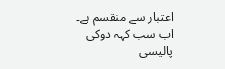اعتبار سے منقسم ہے۔ اب سب کہہ دوکی پالیسی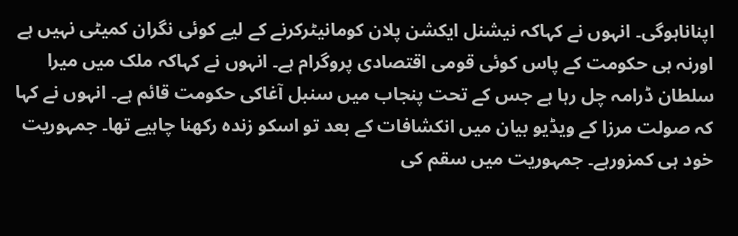اپناناہوگی۔ انہوں نے کہاکہ نیشنل ایکشن پلان کومانیٹرکرنے کے لیے کوئی نگران کمیٹی نہیں ہے اورنہ ہی حکومت کے پاس کوئی قومی اقتصادی پروگرام ہے۔ انہوں نے کہاکہ ملک میں میرا سلطان ڈرامہ چل رہا ہے جس کے تحت پنجاب میں سنبل آغاکی حکومت قائم ہے۔ انہوں نے کہا کہ صولت مرزا کے ویڈیو بیان میں انکشافات کے بعد تو اسکو زندہ رکھنا چاہیے تھا۔ جمہوریت خود ہی کمزورہے۔ جمہوریت میں سقم کی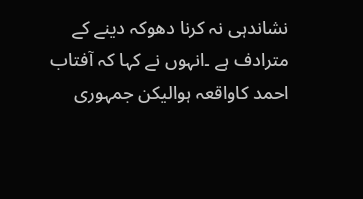نشاندہی نہ کرنا دھوکہ دینے کے مترادف ہے ۔انہوں نے کہا کہ آفتاب احمد کاواقعہ ہوالیکن جمہوری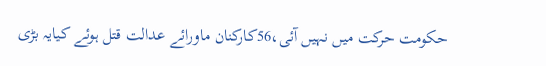حکومت حرکت میں نہیں آئی،56کارکنان ماورائے عدالت قتل ہوئے کیایہ بڑی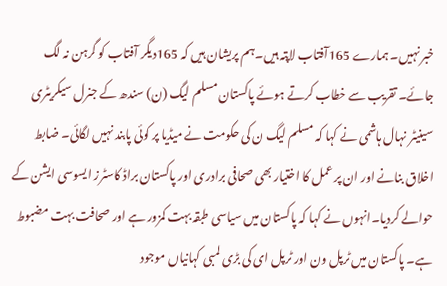خبر نہیں۔ ہمارے 165آفتاب لاپتہ ہیں۔ہم پریشان ہیں کہ 165دیگر آفتاب کو گرہن نہ لگ جائے۔ تقریب سے خطاب کرتے ہوئے پاکستان مسلم لیگ (ن) سندھ کے جنرل سیکریٹری سینیٹر نہال ہاشمی نے کہا کہ مسلم لیگ ن کی حکومت نے میڈیا پر کوئی پابند نہیں لگائی۔ ضابط اخلاق بنانے اور ان پر عمل کا اختیار بھی صحافی برادری اور پاکستان براڈ کاسٹرز ایسوسی ایشن کے حوالے کردیا۔انہوں نے کہا کہ پاکستان میں سیاسی طبقہ بہت کمزور ہے اور صحافت بہت مضبوط ہے۔ پاکستان میں ٹرپل ون اور ٹرپل ای کی بڑی لمبی کہانیاں موجود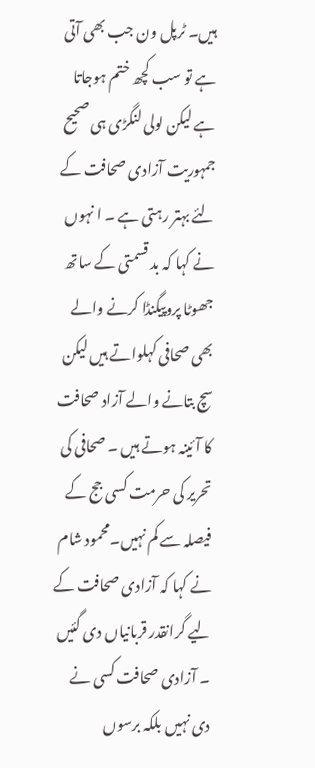ہیں۔ ٹرپل ون جب بھی آتی ہے تو سب کچھ ختم ہوجاتا ہے لیکن لولی لنگڑی ہی صحیح جمہوریت آزادی صحافت کے لئے بہتر رہتی ہے ۔ ا نہوں نے کہا کہ بد قسمتی کے ساتھ جھوٹا پروپیگنڈا کرنے والے بھی صحافی کہلواتے ہیں لیکن سچ بتانے والے آزاد صحافت کا آئینہ ہوتے ہیں ۔ صحافی کی تحریر کی حرمت کسی جج کے فیصلہ سے کم نہیں۔محمود شام نے کہا کہ آزادی صحافت کے لیے گرانقدر قربانیاں دی گئیں ۔ آزادی صحافت کسی نے دی نہیں بلکہ برسوں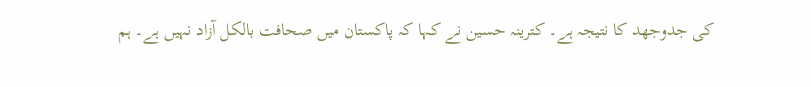کی جدوجھد کا نتیجہ ہے۔ کترینہ حسین نے کہا کہ پاکستان میں صحافت بالکل آزاد نہیں ہے۔ ہم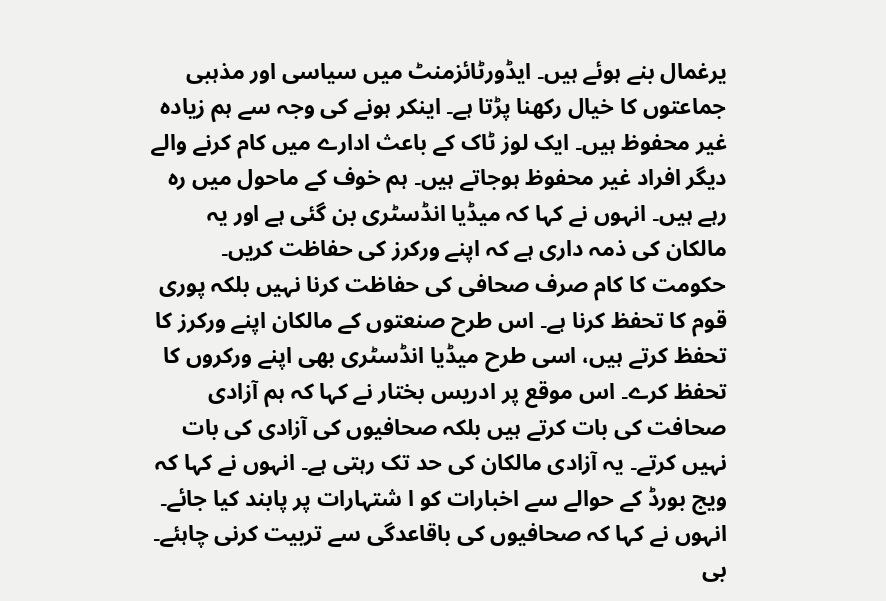یرغمال بنے ہوئے ہیں۔ ایڈورٹائزمنٹ میں سیاسی اور مذہبی جماعتوں کا خیال رکھنا پڑتا ہے۔ اینکر ہونے کی وجہ سے ہم زیادہ غیر محفوظ ہیں۔ ایک لوز ٹاک کے باعث ادارے میں کام کرنے والے دیگر افراد غیر محفوظ ہوجاتے ہیں۔ ہم خوف کے ماحول میں رہ رہے ہیں۔ انہوں نے کہا کہ میڈیا انڈسٹری بن گئی ہے اور یہ مالکان کی ذمہ داری ہے کہ اپنے ورکرز کی حفاظت کریں۔ حکومت کا کام صرف صحافی کی حفاظت کرنا نہیں بلکہ پوری قوم کا تحفظ کرنا ہے۔ اس طرح صنعتوں کے مالکان اپنے ورکرز کا تحفظ کرتے ہیں، اسی طرح میڈیا انڈسٹری بھی اپنے ورکروں کا تحفظ کرے۔ اس موقع پر ادریس بختار نے کہا کہ ہم آزادی صحافت کی بات کرتے ہیں بلکہ صحافیوں کی آزادی کی بات نہیں کرتے۔ یہ آزادی مالکان کی حد تک رہتی ہے۔ انہوں نے کہا کہ ویج بورڈ کے حوالے سے اخبارات کو ا شتہارات پر پابند کیا جائے۔ انہوں نے کہا کہ صحافیوں کی باقاعدگی سے تربیت کرنی چاہئے۔ بی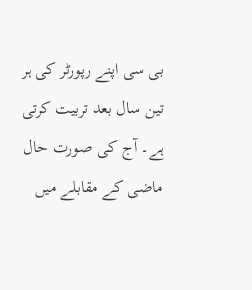بی سی اپنے رپورٹر کی ہر تین سال بعد تربیت کرتی ہے۔ آج کی صورت حال ماضی کے مقابلے میں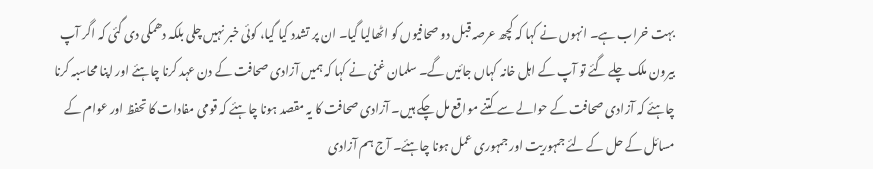بہت خراب ہے۔ انہوں نے کہا کہ کچھ عرصہ قبل دو صحافیوں کو اٹھالیا گیا۔ ان پر تشدد کیا گیا، کوئی خبر نہیں چلی بلکہ دھمکی دی گئی کہ اگر آپ بیرون ملک چلے گئے تو آپ کے اہل خانہ کہاں جائیں گے۔ سلمان غنی نے کہا کہ ہمیں آزادی صحافت کے دن عہد کرنا چاہئے اور اپنا محاسبہ کرنا چاہئے کہ آزادی صحافت کے حوالے سے کتنے مواقع مل چکے ہیں۔ آزادی صحافت کا یہ مقصد ہونا چاہئے کہ قومی مفادات کا تحفظ اور عوام کے مسائل کے حل کے لئے جمہوریت اور جمہوری عمل ہونا چاہئے۔ آج ہم آزادی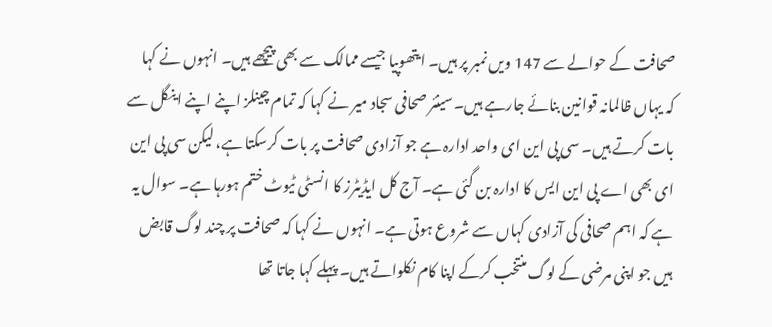صحافت کے حوالے سے 147 ویں نمبر پر ہیں۔ ایتھوپیا جیسے ممالک سے بھی پیچھے ہیں۔ انہوں نے کہا کہ یہاں ظالمانہ قوانین بنائے جارہے ہیں۔سینئر صحافی سجاد میر نے کہا کہ تمام چینلز اپنے اپنے اینگل سے بات کرتے ہیں۔ سی پی این ای واحد ادارہ ہے جو آزادی صحافت پر بات کرسکتا ہے، لیکن سی پی این ای بھی اے پی این ایس کا ادارہ بن گئی ہے۔ آج کل ایڈیٹرز کا انسٹی ٹیوٹ ختم ہورہا ہے۔ سوال یہ ہے کہ اہم صحافی کی آزادی کہاں سے شروع ہوتی ہے۔ انہوں نے کہا کہ صحافت پر چند لوگ قابض ہیں جو اپنی مرضی کے لوگ منتخب کرکے اپنا کام نکلواتے ہیں۔ پہلے کہا جاتا تھا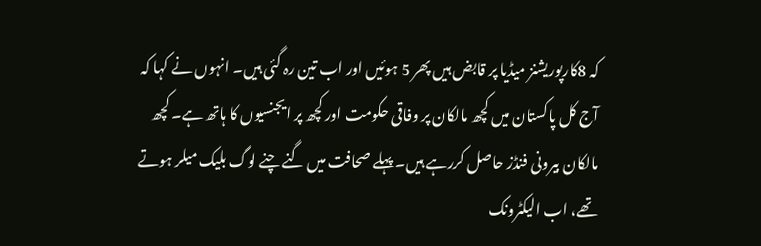کہ 8کارپوریشنز میڈیا پر قابض ہیں پھر 5 ہوئیں اور اب تین رہ گئی ہیں۔ انہوں نے کہا کہ آج کل پاکستان میں کچھ مالکان پر وفاقی حکومت اور کچھ پر ایجنسیوں کا ہاتھ ہے۔ کچھ مالکان بیرونی فنڈز حاصل کررہے ہیں۔ پہلے صحافت میں گنے چنے لوگ بلیک میلر ہوتے تھے، اب الیکٹرونک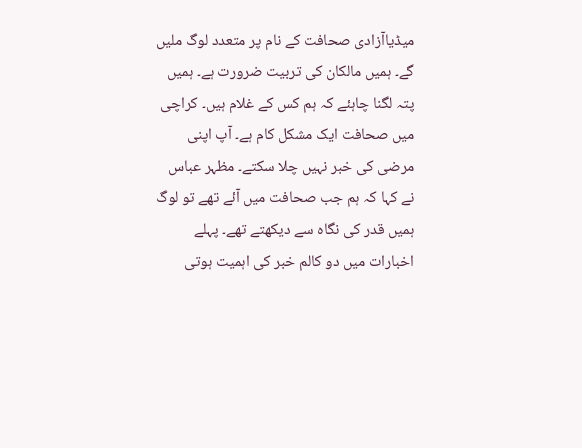میڈیاآزادی صحافت کے نام پر متعدد لوگ ملیں گے۔ ہمیں مالکان کی تربیت ضرورت ہے۔ ہمیں پتہ لگنا چاہئے کہ ہم کس کے غلام ہیں۔ کراچی میں صحافت ایک مشکل کام ہے۔ آپ اپنی مرضی کی خبر نہیں چلا سکتے۔ مظہر عباس نے کہا کہ ہم جب صحافت میں آئے تھے تو لوگ ہمیں قدر کی نگاہ سے دیکھتے تھے۔ پہلے اخبارات میں دو کالم خبر کی اہمیت ہوتی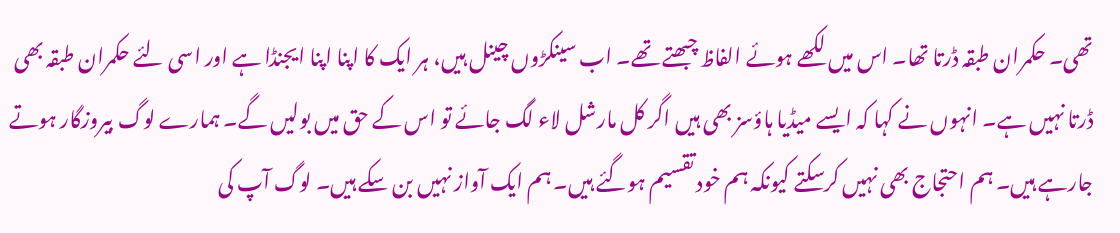تھی۔ حکمران طبقہ ڈرتا تھا۔ اس میں لکھے ہوئے الفاظ چبھتے تھے۔ اب سینکڑوں چینل ہیں، ہر ایک کا اپنا اپنا ایجنڈا ہے اور اسی لئے حکمران طبقہ بھی ڈرتا نہیں ہے۔ انہوں نے کہا کہ ایسے میڈیا ہاؤسز بھی ہیں اگر کل مارشل لاء لگ جائے تو اس کے حق میں بولیں گے۔ ہمارے لوگ بیروزگار ہوتے جارہے ہیں۔ ہم احتجاج بھی نہیں کرسکتے کیونکہ ہم خود تقسیم ہوگئے ہیں۔ ہم ایک آواز نہیں بن سکے ہیں۔ لوگ آپ کی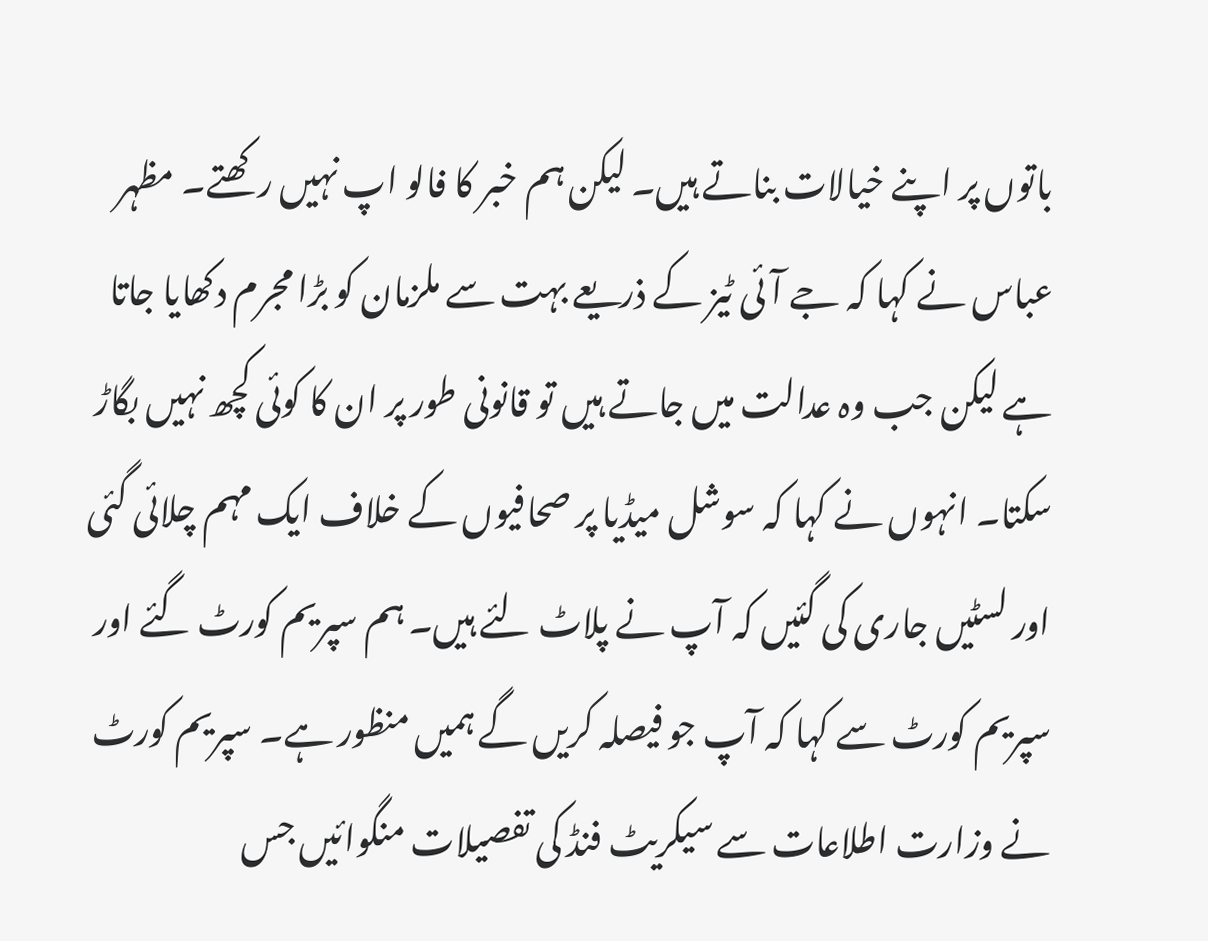باتوں پر اپنے خیالات بناتے ہیں۔ لیکن ہم خبر کا فالو اپ نہیں رکھتے۔ مظہر عباس نے کہا کہ جے آئی ٹیز کے ذریعے بہت سے ملزمان کو بڑا مجرم دکھایا جاتا ہے لیکن جب وہ عدالت میں جاتے ہیں تو قانونی طور پر ان کا کوئی کچھ نہیں بگاڑ سکتا۔ انہوں نے کہا کہ سوشل میڈیا پر صحافیوں کے خلاف ایک مہم چلائی گئی اور لسٹیں جاری کی گئیں کہ آپ نے پلاٹ لئے ہیں۔ ہم سپریم کورٹ گئے اور سپریم کورٹ سے کہا کہ آپ جو فیصلہ کریں گے ہمیں منظور ہے۔ سپریم کورٹ نے وزارت اطلاعات سے سیکریٹ فنڈ کی تفصیلات منگوائیں جس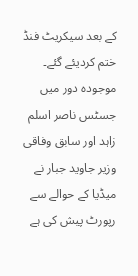کے بعد سیکریٹ فنڈ ختم کردیئے گئے۔ موجودہ دور میں جسٹس ناصر اسلم زاہد اور سابق وفاقی وزیر جاوید جبار نے میڈیا کے حوالے سے رپورٹ پیش کی ہے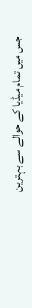جس میں تمام میڈیا کے حوالے سے بہترین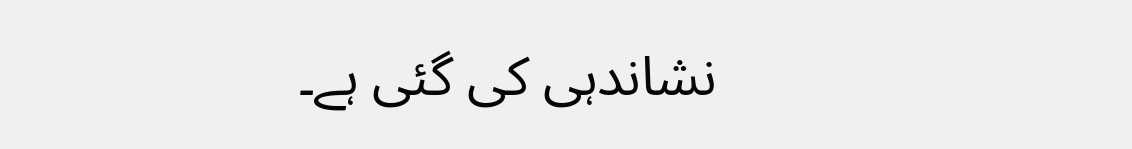نشاندہی کی گئی ہے۔